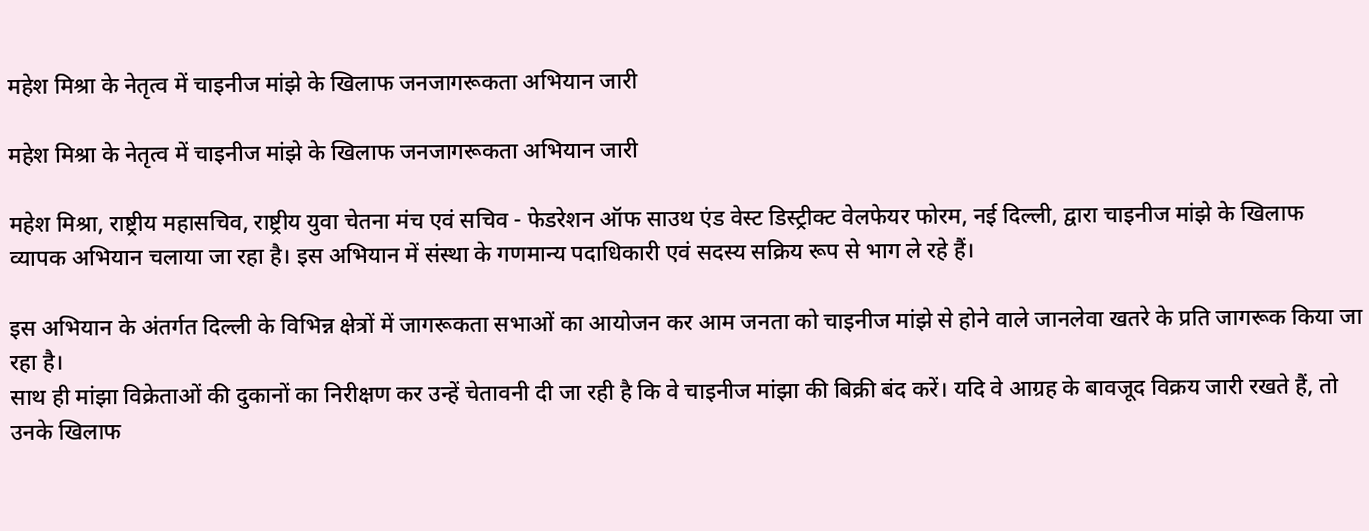महेश मिश्रा के नेतृत्व में चाइनीज मांझे के खिलाफ जनजागरूकता अभियान जारी

महेश मिश्रा के नेतृत्व में चाइनीज मांझे के खिलाफ जनजागरूकता अभियान जारी

महेश मिश्रा, राष्ट्रीय महासचिव, राष्ट्रीय युवा चेतना मंच एवं सचिव - फेडरेशन ऑफ साउथ एंड वेस्ट डिस्ट्रीक्ट वेलफेयर फोरम, नई दिल्ली, द्वारा चाइनीज मांझे के खिलाफ व्यापक अभियान चलाया जा रहा है। इस अभियान में संस्था के गणमान्य पदाधिकारी एवं सदस्य सक्रिय रूप से भाग ले रहे हैं।

इस अभियान के अंतर्गत दिल्ली के विभिन्न क्षेत्रों में जागरूकता सभाओं का आयोजन कर आम जनता को चाइनीज मांझे से होने वाले जानलेवा खतरे के प्रति जागरूक किया जा रहा है।
साथ ही मांझा विक्रेताओं की दुकानों का निरीक्षण कर उन्हें चेतावनी दी जा रही है कि वे चाइनीज मांझा की बिक्री बंद करें। यदि वे आग्रह के बावजूद विक्रय जारी रखते हैं, तो उनके खिलाफ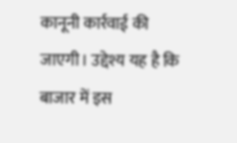कानूनी कार्रवाई की जाएगी। उद्देश्य यह है कि बाजार में इस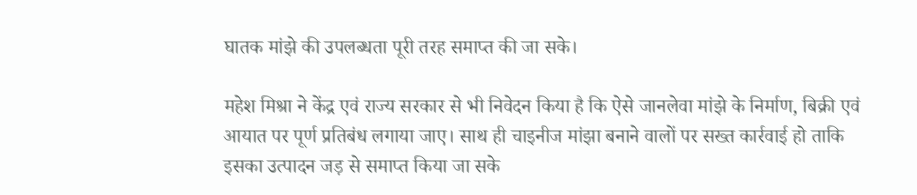घातक मांझे की उपलब्धता पूरी तरह समाप्त की जा सके।

महेश मिश्रा ने केंद्र एवं राज्य सरकार से भी निवेदन किया है कि ऐसे जानलेवा मांझे के निर्माण, बिक्री एवं आयात पर पूर्ण प्रतिबंध लगाया जाए। साथ ही चाइनीज मांझा बनाने वालों पर सख्त कार्रवाई हो ताकि इसका उत्पादन जड़ से समाप्त किया जा सके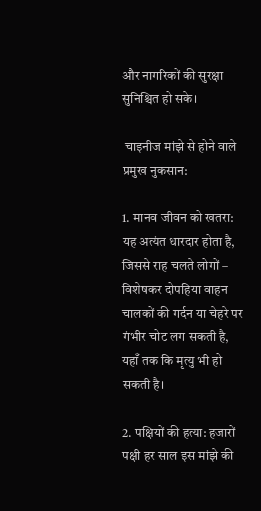और नागरिकों की सुरक्षा सुनिश्चित हो सके।

 चाइनीज मांझे से होने वाले प्रमुख नुकसान:

1. मानव जीवन को खतरा: यह अत्यंत धारदार होता है, जिससे राह चलते लोगों – विशेषकर दोपहिया वाहन चालकों की गर्दन या चेहरे पर गंभीर चोट लग सकती है, यहाँ तक कि मृत्यु भी हो सकती है।

2. पक्षियों की हत्या: हजारों पक्षी हर साल इस मांझे की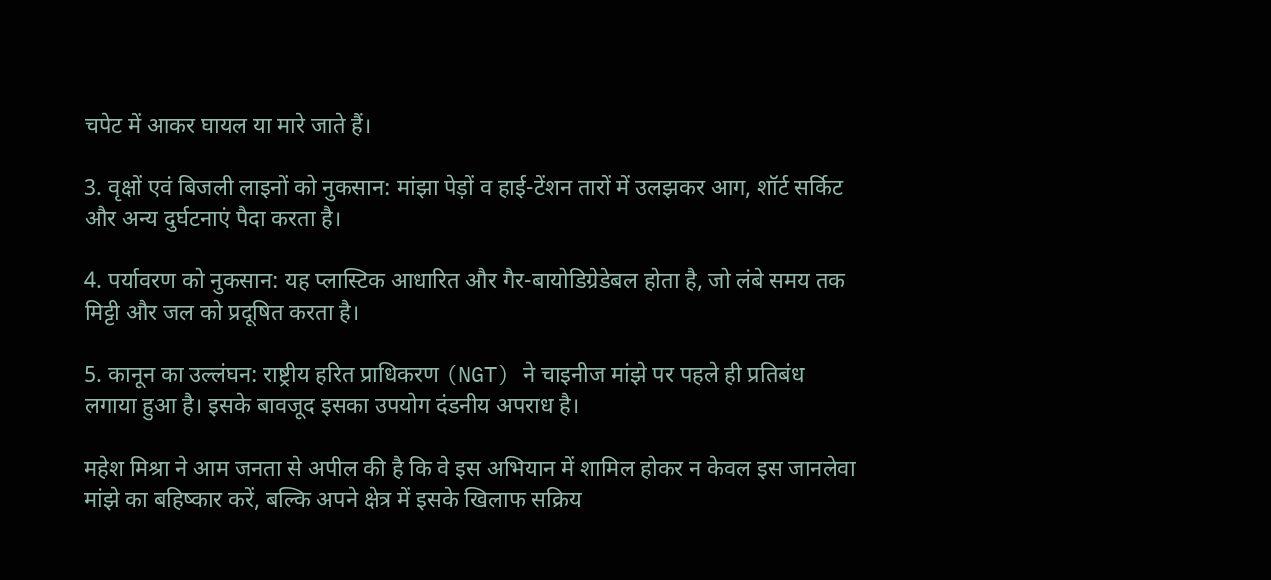चपेट में आकर घायल या मारे जाते हैं।

3. वृक्षों एवं बिजली लाइनों को नुकसान: मांझा पेड़ों व हाई-टेंशन तारों में उलझकर आग, शॉर्ट सर्किट और अन्य दुर्घटनाएं पैदा करता है।

4. पर्यावरण को नुकसान: यह प्लास्टिक आधारित और गैर-बायोडिग्रेडेबल होता है, जो लंबे समय तक मिट्टी और जल को प्रदूषित करता है।

5. कानून का उल्लंघन: राष्ट्रीय हरित प्राधिकरण (NGT) ने चाइनीज मांझे पर पहले ही प्रतिबंध लगाया हुआ है। इसके बावजूद इसका उपयोग दंडनीय अपराध है।

महेश मिश्रा ने आम जनता से अपील की है कि वे इस अभियान में शामिल होकर न केवल इस जानलेवा मांझे का बहिष्कार करें, बल्कि अपने क्षेत्र में इसके खिलाफ सक्रिय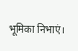भूमिका निभाएं।